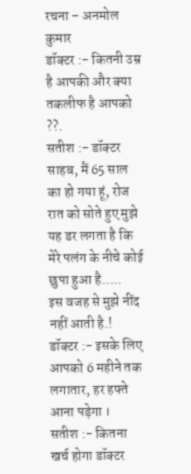रचना – अनमोल कुमार
डॉक्टर :- कितनी उम्र है आपकी और क्या तकलीफ है आपको ??.
सतीश :- डॉक्टर साहब, मैं 65 साल का हो गया हूं, रोज रात को सोते हुए मुझे यह डर लगता है कि मेरे पलंग के नीचे कोई छुपा हुआ है…..
इस वजह से मुझे नींद नहीं आती है.!
डॉक्टर :- इसके लिए आपको 6 महीने तक लगातार, हर हफ्ते आना पड़ेगा ।
सतीश :- कितना खर्च होगा डॉक्टर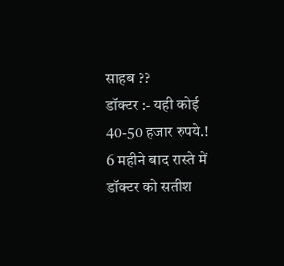साहब ??
डॉक्टर :- यही कोई 40-50 हजार रुपये.!
6 महीने बाद रास्ते में डॉक्टर को सतीश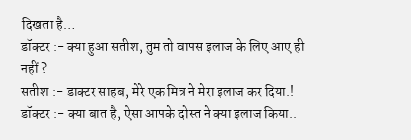दिखता है…
डॉक्टर :- क्या हुआ सतीश, तुम तो वापस इलाज के लिए आए ही नहीं ?
सतीश :- डाक्टर साहब, मेरे एक मित्र ने मेरा इलाज कर दिया.!
डॉक्टर :- क्या बात है, ऐसा आपके दोस्त ने क्या इलाज किया..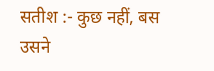सतीश :- कुछ नहीं, बस उसने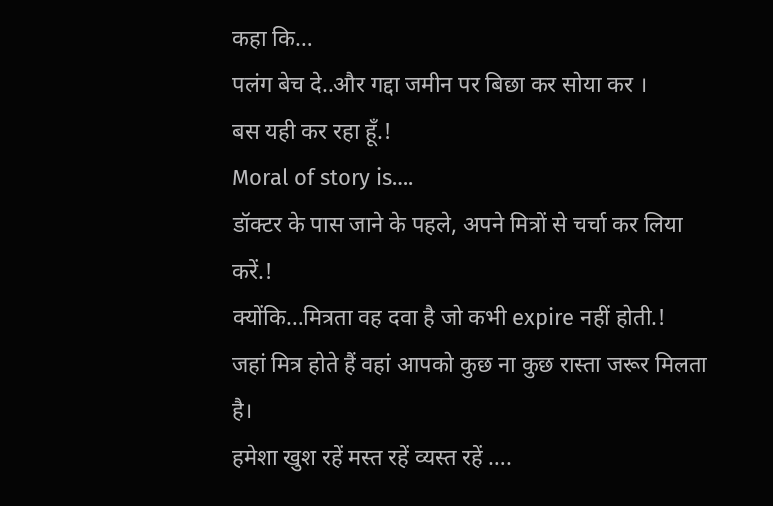कहा कि…
पलंग बेच दे..और गद्दा जमीन पर बिछा कर सोया कर ।
बस यही कर रहा हूँ.!
Moral of story is….
डॉक्टर के पास जाने के पहले, अपने मित्रों से चर्चा कर लिया करें.!
क्योंकि…मित्रता वह दवा है जो कभी expire नहीं होती.!
जहां मित्र होते हैं वहां आपको कुछ ना कुछ रास्ता जरूर मिलता है।
हमेशा खुश रहें मस्त रहें व्यस्त रहें ….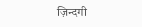ज़िन्दगी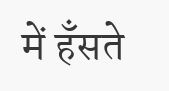में हँसते